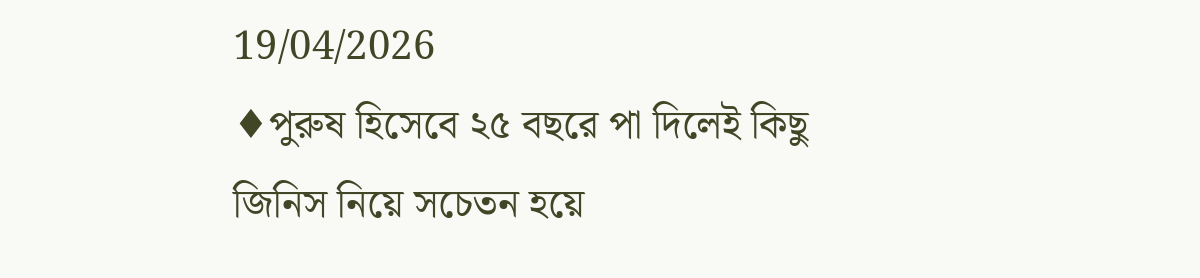19/04/2026
♦পুরুষ হিসেবে ২৫ বছরে পা দিলেই কিছু জিনিস নিয়ে সচেতন হয়ে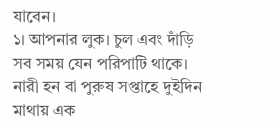যাবেন।
১। আপনার লুক। চুল এবং দাঁড়ি সব সময় যেন পরিপাটি থাকে। নারী হন বা পুরুষ সপ্তাহে দুইদিন মাথায় এক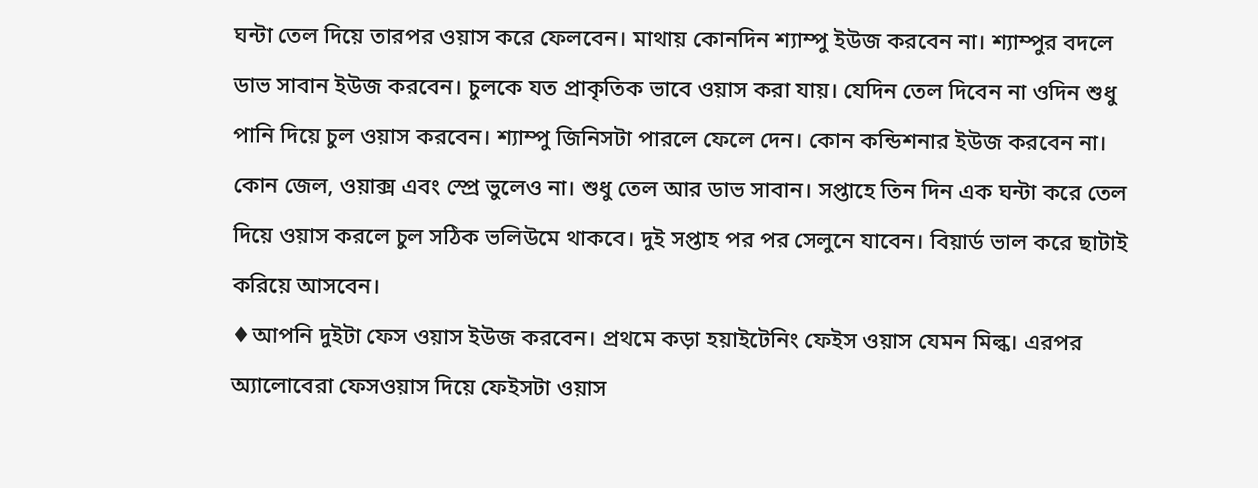ঘন্টা তেল দিয়ে তারপর ওয়াস করে ফেলবেন। মাথায় কোনদিন শ্যাম্পু ইউজ করবেন না। শ্যাম্পুর বদলে ডাভ সাবান ইউজ করবেন। চুলকে যত প্রাকৃতিক ভাবে ওয়াস করা যায়। যেদিন তেল দিবেন না ওদিন শুধু পানি দিয়ে চুল ওয়াস করবেন। শ্যাম্পু জিনিসটা পারলে ফেলে দেন। কোন কন্ডিশনার ইউজ করবেন না। কোন জেল, ওয়াক্স এবং স্প্রে ভুলেও না। শুধু তেল আর ডাভ সাবান। সপ্তাহে তিন দিন এক ঘন্টা করে তেল দিয়ে ওয়াস করলে চুল সঠিক ভলিউমে থাকবে। দুই সপ্তাহ পর পর সেলুনে যাবেন। বিয়ার্ড ভাল করে ছাটাই করিয়ে আসবেন।
♦আপনি দুইটা ফেস ওয়াস ইউজ করবেন। প্রথমে কড়া হয়াইটেনিং ফেইস ওয়াস যেমন মিল্ক। এরপর অ্যালোবেরা ফেসওয়াস দিয়ে ফেইসটা ওয়াস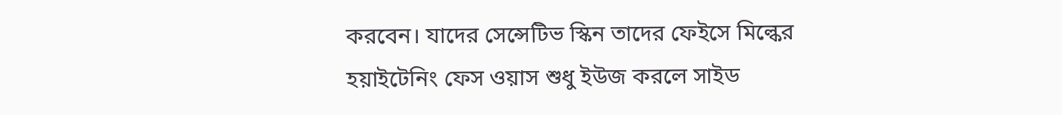করবেন। যাদের সেন্সেটিভ স্কিন তাদের ফেইসে মিল্কের হয়াইটেনিং ফেস ওয়াস শুধু ইউজ করলে সাইড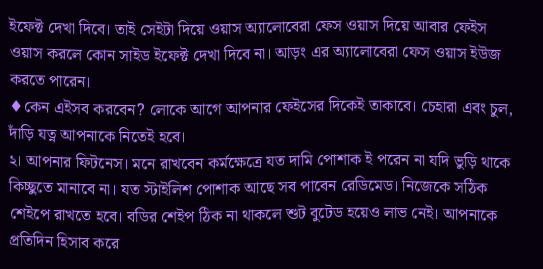ইফেক্ট দেখা দিবে। তাই সেইটা দিয়ে ওয়াস অ্যালোবেরা ফেস ওয়াস দিয়ে আবার ফেইস ওয়াস করলে কোন সাইড ইফেক্ট দেখা দিবে না। আড়ং এর অ্যালোবেরা ফেস ওয়াস ইউজ করতে পারেন।
♦কেন এইসব করবেন? লোকে আগে আপনার ফেইসের দিকেই তাকাবে। চেহারা এবং চুল, দাঁড়ি যত্ন আপনাকে নিতেই হবে।
২। আপনার ফিটনেস। মনে রাখবেন কর্মক্ষেত্রে যত দামি পোশাক ই পরেন না যদি ভুড়ি থাকে কিচ্ছুতে মানাবে না। যত স্টাইলিশ পোশাক আছে সব পাবেন রেডিমেড। নিজেকে সঠিক শেইপে রাখতে হবে। বডির শেইপ ঠিক না থাকলে শুট বুটেড হয়েও লাভ নেই। আপনাকে প্রতিদিন হিসাব করে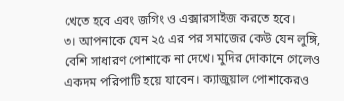খেতে হবে এবং জগিং ও এক্সারসাইজ করতে হবে।
৩। আপনাকে যেন ২৫ এর পর সমাজের কেউ যেন লুঙ্গি, বেশি সাধারণ পোশাকে না দেখে। মুদির দোকানে গেলেও একদম পরিপাটি হয়ে যাবেন। ক্যাজুয়াল পোশাকেরও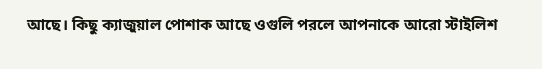আছে। কিছু ক্যাজুয়াল পোশাক আছে ওগুলি পরলে আপনাকে আরো স্টাইলিশ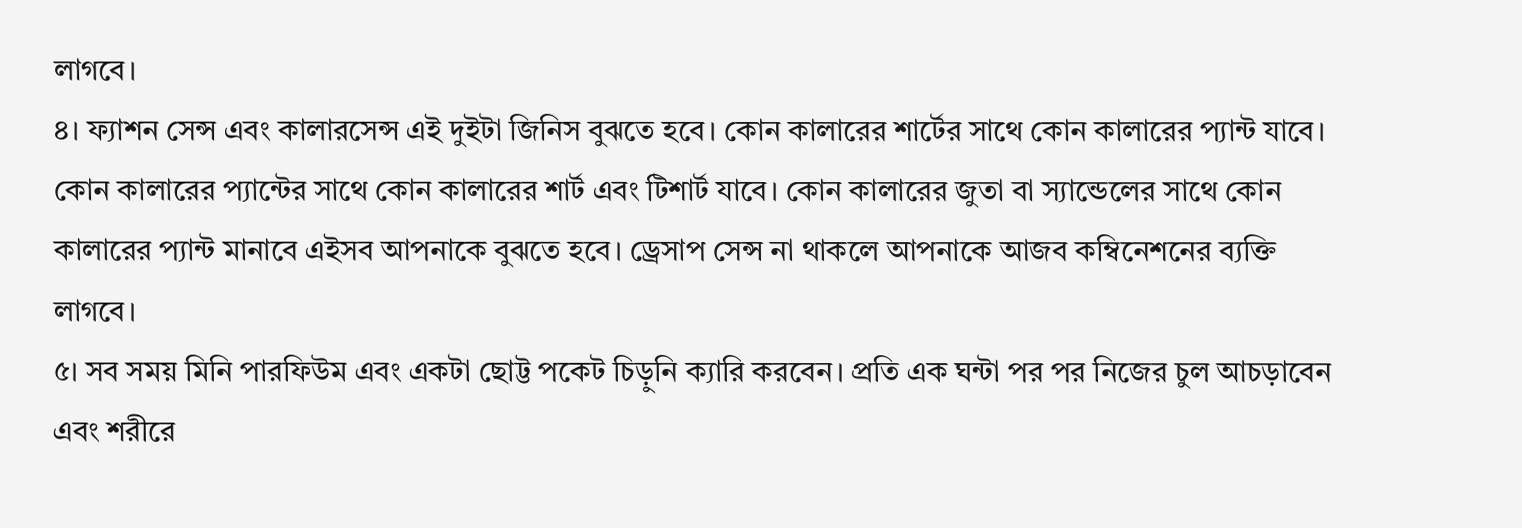লাগবে।
৪। ফ্যাশন সেন্স এবং কালারসেন্স এই দুইটা জিনিস বুঝতে হবে। কোন কালারের শার্টের সাথে কোন কালারের প্যান্ট যাবে। কোন কালারের প্যান্টের সাথে কোন কালারের শার্ট এবং টিশার্ট যাবে। কোন কালারের জুতা বা স্যান্ডেলের সাথে কোন কালারের প্যান্ট মানাবে এইসব আপনাকে বুঝতে হবে। ড্রেসাপ সেন্স না থাকলে আপনাকে আজব কম্বিনেশনের ব্যক্তি লাগবে।
৫। সব সময় মিনি পারফিউম এবং একটা ছোট্ট পকেট চিড়ুনি ক্যারি করবেন। প্রতি এক ঘন্টা পর পর নিজের চুল আচড়াবেন এবং শরীরে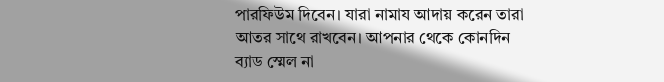পারফিউম দিবেন। যারা নামায আদায় করেন তারা আতর সাথে রাখবেন। আপনার থেকে কোনদিন ব্যাড স্মেল না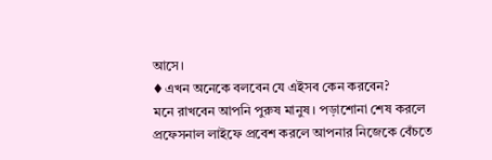আসে।
♦এখন অনেকে বলবেন যে এইসব কেন করবেন?
মনে রাখবেন আপনি পুরুষ মানুষ। পড়াশোনা শেষ করলে প্রফেসনাল লাইফে প্রবেশ করলে আপনার নিজেকে বেঁচতে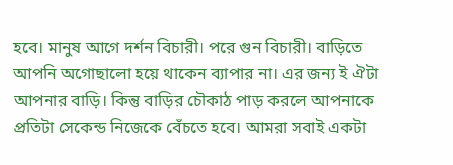হবে। মানুষ আগে দর্শন বিচারী। পরে গুন বিচারী। বাড়িতে আপনি অগোছালো হয়ে থাকেন ব্যাপার না। এর জন্য ই ঐটা আপনার বাড়ি। কিন্তু বাড়ির চৌকাঠ পাড় করলে আপনাকে প্রতিটা সেকেন্ড নিজেকে বেঁচতে হবে। আমরা সবাই একটা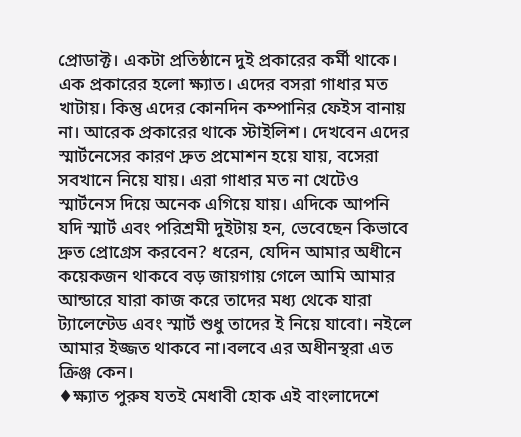প্রোডাক্ট। একটা প্রতিষ্ঠানে দুই প্রকারের কর্মী থাকে। এক প্রকারের হলো ক্ষ্যাত। এদের বসরা গাধার মত খাটায়। কিন্তু এদের কোনদিন কম্পানির ফেইস বানায় না। আরেক প্রকারের থাকে স্টাইলিশ। দেখবেন এদের স্মার্টনেসের কারণ দ্রুত প্রমোশন হয়ে যায়, বসেরা সবখানে নিয়ে যায়। এরা গাধার মত না খেটেও স্মার্টনেস দিয়ে অনেক এগিয়ে যায়। এদিকে আপনি যদি স্মার্ট এবং পরিশ্রমী দুইটায় হন, ভেবেছেন কিভাবে দ্রুত প্রোগ্রেস করবেন? ধরেন, যেদিন আমার অধীনে কয়েকজন থাকবে বড় জায়গায় গেলে আমি আমার আন্ডারে যারা কাজ করে তাদের মধ্য থেকে যারা ট্যালেন্টেড এবং স্মার্ট শুধু তাদের ই নিয়ে যাবো। নইলে আমার ইজ্জত থাকবে না।বলবে এর অধীনস্থরা এত ক্রিঞ্জ কেন।
♦ক্ষ্যাত পুরুষ যতই মেধাবী হোক এই বাংলাদেশে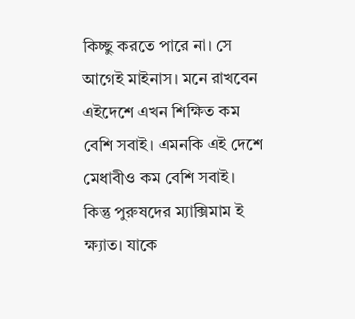কিচ্ছু করতে পারে না। সে আগেই মাইনাস। মনে রাখবেন এইদেশে এখন শিক্ষিত কম বেশি সবাই। এমনকি এই দেশে মেধাবীও কম বেশি সবাই। কিন্তু পুরুষদের ম্যাক্সিমাম ই ক্ষ্যাত। যাকে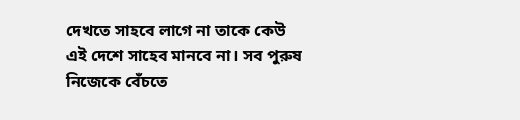দেখতে সাহবে লাগে না তাকে কেউ এই দেশে সাহেব মানবে না। সব পুরুষ নিজেকে বেঁচতে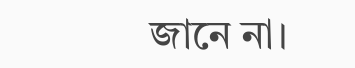জানে না।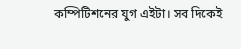কম্পিটিশনের যুগ এইটা। সব দিকেই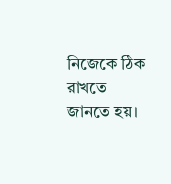নিজেকে ঠিক রাখতে জানতে হয়।